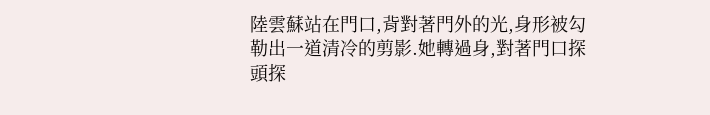陸雲蘇站在門口,背對著門外的光,身形被勾勒出一道清冷的剪影.她轉過身,對著門口探頭探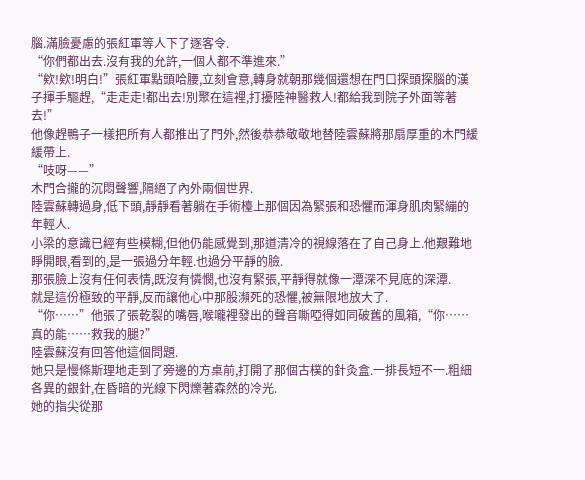腦.滿臉憂慮的張紅軍等人下了逐客令.
“你們都出去.沒有我的允許,一個人都不準進來.”
“欸!欸!明白!”張紅軍點頭哈腰,立刻會意,轉身就朝那幾個還想在門口探頭探腦的漢子揮手驅趕,“走走走!都出去!別聚在這裡,打擾陸神醫救人!都給我到院子外面等著去!”
他像趕鴨子一樣把所有人都推出了門外,然後恭恭敬敬地替陸雲蘇將那扇厚重的木門緩緩帶上.
“吱呀——”
木門合攏的沉悶聲響,隔絕了內外兩個世界.
陸雲蘇轉過身,低下頭,靜靜看著躺在手術檯上那個因為緊張和恐懼而渾身肌肉緊繃的年輕人.
小梁的意識已經有些模糊,但他仍能感覺到,那道清冷的視線落在了自己身上.他艱難地睜開眼,看到的,是一張過分年輕.也過分平靜的臉.
那張臉上沒有任何表情,既沒有憐憫,也沒有緊張,平靜得就像一潭深不見底的深潭.
就是這份極致的平靜,反而讓他心中那股瀕死的恐懼,被無限地放大了.
“你……”他張了張乾裂的嘴唇,喉嚨裡發出的聲音嘶啞得如同破舊的風箱,“你……真的能……救我的腿?”
陸雲蘇沒有回答他這個問題.
她只是慢條斯理地走到了旁邊的方桌前,打開了那個古樸的針灸盒.一排長短不一.粗細各異的銀針,在昏暗的光線下閃爍著森然的冷光.
她的指尖從那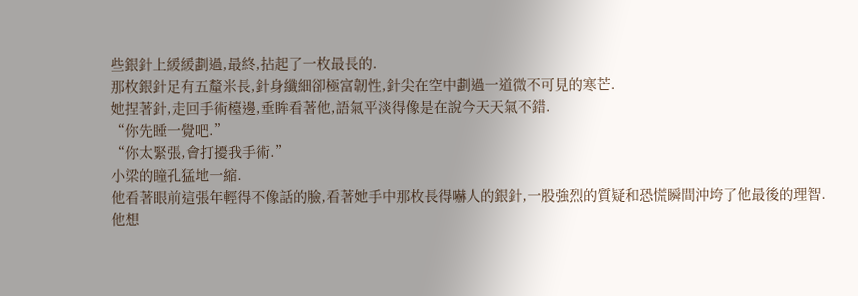些銀針上緩緩劃過,最終,拈起了一枚最長的.
那枚銀針足有五釐米長,針身纖細卻極富韌性,針尖在空中劃過一道微不可見的寒芒.
她捏著針,走回手術檯邊,垂眸看著他,語氣平淡得像是在說今天天氣不錯.
“你先睡一覺吧.”
“你太緊張,會打擾我手術.”
小梁的瞳孔猛地一縮.
他看著眼前這張年輕得不像話的臉,看著她手中那枚長得嚇人的銀針,一股強烈的質疑和恐慌瞬間沖垮了他最後的理智.
他想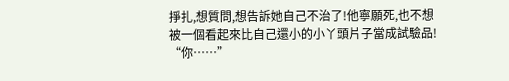掙扎,想質問,想告訴她自己不治了!他寧願死,也不想被一個看起來比自己還小的小丫頭片子當成試驗品!
“你……”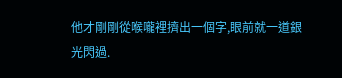他才剛剛從喉嚨裡擠出一個字,眼前就一道銀光閃過.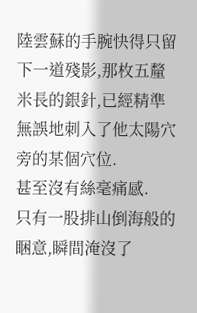陸雲蘇的手腕快得只留下一道殘影,那枚五釐米長的銀針,已經精準無誤地刺入了他太陽穴旁的某個穴位.
甚至沒有絲毫痛感.
只有一股排山倒海般的睏意,瞬間淹沒了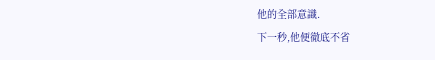他的全部意識.
下一秒,他便徹底不省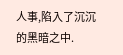人事,陷入了沉沉的黑暗之中.